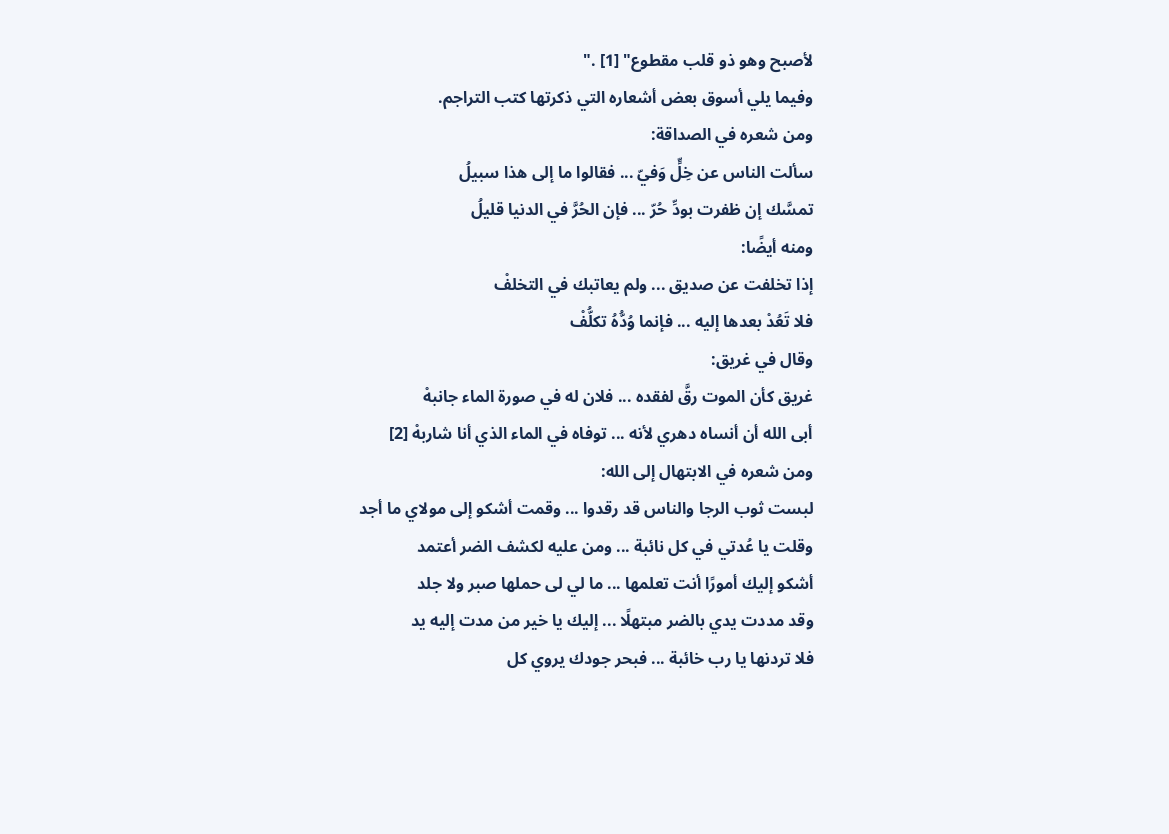لأصبح وهو ذو قلب مقطوع" [1] ."
وفيما يلي أسوق بعض أشعاره التي ذكرتها كتب التراجم.
ومن شعره في الصداقة:
سألت الناس عن خِلٍّ وَفيّ ... فقالوا ما إلى هذا سبيلُ
تمسَّك إن ظفرت بودِّ حُرّ ... فإن الحُرَّ في الدنيا قليلُ
ومنه أيضًا:
إذا تخلفت عن صديق ... ولم يعاتبك في التخلفْ
فلا تَعُدْ بعدها إليه ... فإنما وُدُّهُ تكلُّفْ
وقال في غريق:
غريق كأن الموت رقَّ لفقده ... فلان له في صورة الماء جانبهْ
أبى الله أن أنساه دهري لأنه ... توفاه في الماء الذي أنا شاربهْ [2]
ومن شعره في الابتهال إلى الله:
لبست ثوب الرجا والناس قد رقدوا ... وقمت أشكو إلى مولاي ما أجد
وقلت يا عُدتي في كل نائبة ... ومن عليه لكشف الضر أعتمد
أشكو إليك أمورًا أنت تعلمها ... ما لي لى حملها صبر ولا جلد
وقد مددت يدي بالضر مبتهلًا ... إليك يا خير من مدت إليه يد
فلا تردنها يا رب خائبة ... فبحر جودك يروي كل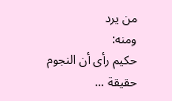من يرد
ومنه:
حكيم رأى أن النجوم حقيقة ...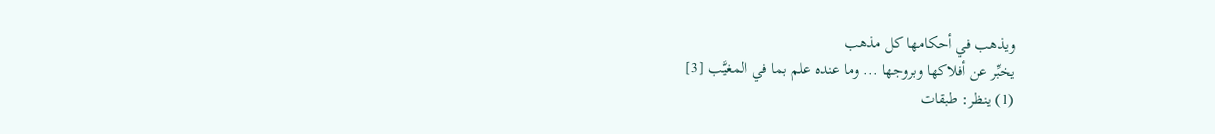ويذهب في أحكامها كل مذهب
يخبِّر عن أفلاكها وبروجها ... وما عنده علم بما في المغيَّب [3]
(1) ينظر: طبقات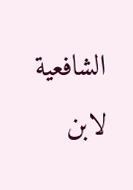الشافعية لابن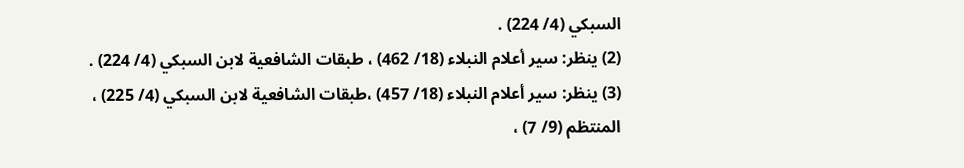السبكي (4/ 224) .
(2) ينظر: سير أعلام النبلاء (18/ 462) ، طبقات الشافعية لابن السبكي (4/ 224) .
(3) ينظر: سير أعلام النبلاء (18/ 457) ،طبقات الشافعية لابن السبكي (4/ 225) ، المنتظم (9/ 7) ،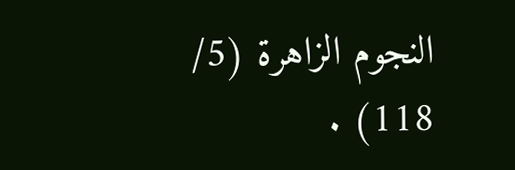النجوم الزاهرة (5/ 118) .